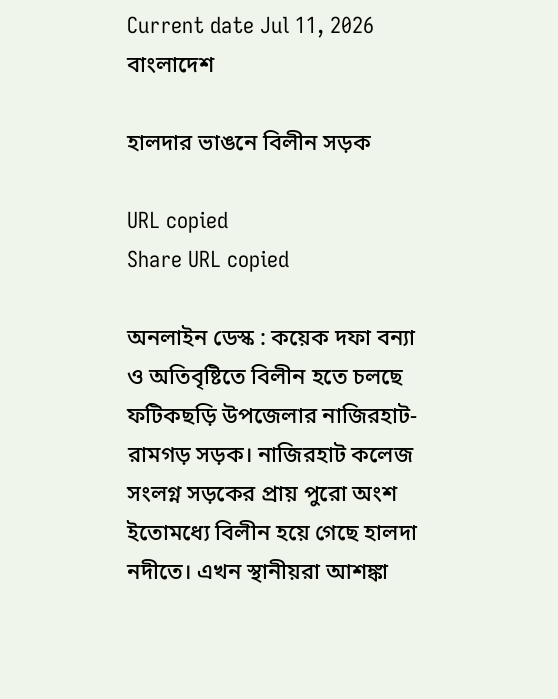Current date Jul 11, 2026
বাংলাদেশ

হালদার ভাঙনে বিলীন সড়ক

URL copied
Share URL copied

অনলাইন ডেস্ক : কয়েক দফা বন্যা ও অতিবৃষ্টিতে বিলীন হতে চলছে ফটিকছড়ি উপজেলার নাজিরহাট-রামগড় সড়ক। নাজিরহাট কলেজ সংলগ্ন সড়কের প্রায় পুরো অংশ ইতোমধ্যে বিলীন হয়ে গেছে হালদা নদীতে। এখন স্থানীয়রা আশঙ্কা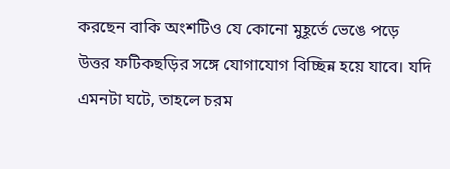করছেন বাকি অংশটিও যে কোনো মুহূর্তে ভেঙে পড়ে উত্তর ফটিকছড়ির সঙ্গে যোগাযোগ বিচ্ছিন্ন হয়ে যাবে। যদি এমনটা ঘটে, তাহলে চরম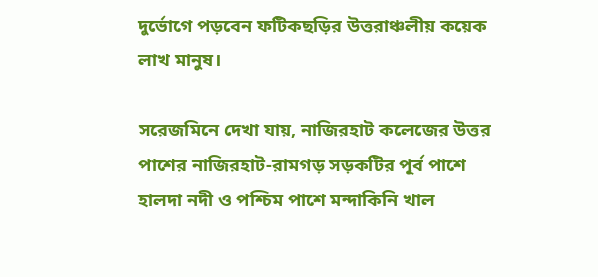দুর্ভোগে পড়বেন ফটিকছড়ির উত্তরাঞ্চলীয় কয়েক লাখ মানুষ।

সরেজমিনে দেখা যায়, নাজিরহাট কলেজের উত্তর পাশের নাজিরহাট-রামগড় সড়কটির পূর্ব পাশে হালদা নদী ও পশ্চিম পাশে মন্দাকিনি খাল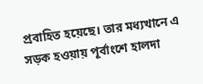প্রবাহিত হয়েছে। তার মধ্যখানে এ সড়ক হওয়ায় পূর্বাংশে হালদা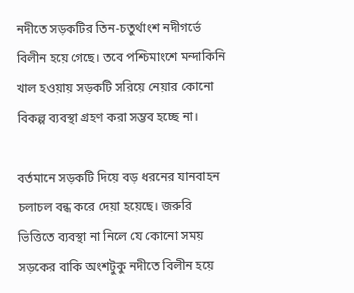নদীতে সড়কটির তিন-চতুর্থাংশ নদীগর্ভে বিলীন হয়ে গেছে। তবে পশ্চিমাংশে মন্দাকিনি খাল হওয়ায় সড়কটি সরিয়ে নেয়ার কোনো বিকল্প ব্যবস্থা গ্রহণ করা সম্ভব হচ্ছে না।

বর্তমানে সড়কটি দিয়ে বড় ধরনের যানবাহন চলাচল বন্ধ করে দেয়া হয়েছে। জরুরি ভিত্তিতে ব্যবস্থা না নিলে যে কোনো সময় সড়কের বাকি অংশটুকু নদীতে বিলীন হয়ে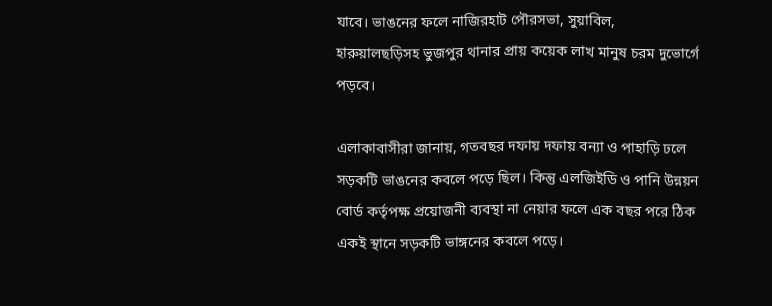যাবে। ভাঙনের ফলে নাজিরহাট পৌরসভা, সুয়াবিল, হারুয়ালছড়িসহ ভুজপুর থানার প্রায় কয়েক লাখ মানুষ চরম দুভোর্গে পড়বে।

এলাকাবাসীরা জানায়, গতবছর দফায় দফায় বন্যা ও পাহাড়ি ঢলে সড়কটি ভাঙনের কবলে পড়ে ছিল। কিন্তু এলজিইডি ও পানি উন্নয়ন বোর্ড কর্তৃপক্ষ প্রয়োজনী ব্যবস্থা না নেয়ার ফলে এক বছর পরে ঠিক একই স্থানে সড়কটি ভাঙ্গনের কবলে পড়ে।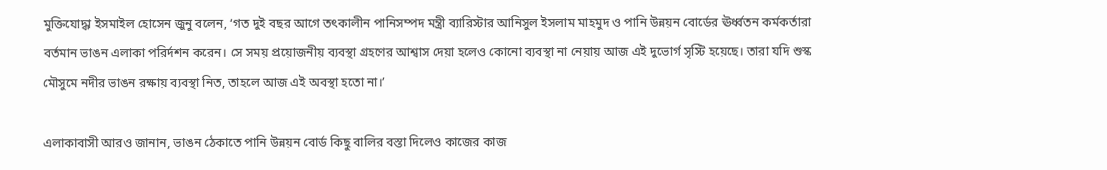মুক্তিযোদ্ধা ইসমাইল হোসেন জুনু বলেন, ‘গত দুই বছর আগে তৎকালীন পানিসম্পদ মন্ত্রী ব্যারিস্টার আনিসুল ইসলাম মাহমুদ ও পানি উন্নয়ন বোর্ডের ঊর্ধ্বতন কর্মকর্তারা বর্তমান ভাঙন এলাকা পরির্দশন করেন। সে সময় প্রয়োজনীয় ব্যবস্থা গ্রহণের আশ্বাস দেয়া হলেও কোনো ব্যবস্থা না নেয়ায় আজ এই দুভোর্গ সৃস্টি হয়েছে। তারা যদি শুস্ক মৌসুমে নদীর ভাঙন রক্ষায় ব্যবস্থা নিত, তাহলে আজ এই অবস্থা হতো না।’

এলাকাবাসী আরও জানান, ভাঙন ঠেকাতে পানি উন্নয়ন বোর্ড কিছু বালির বস্তা দিলেও কাজের কাজ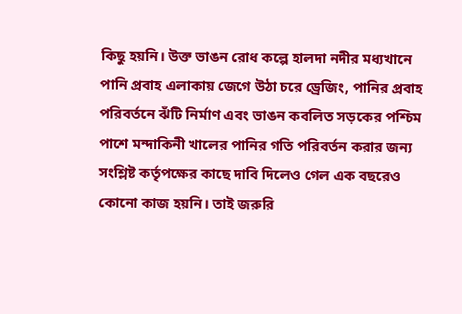কিছু হয়নি। উক্ত ভাঙন রোধ কল্পে হালদা নদীর মধ্যখানে পানি প্রবাহ এলাকায় জেগে উঠা চরে ড্রেজিং, পানির প্রবাহ পরিবর্তনে ঝঁটি নির্মাণ এবং ভাঙন কবলিত সড়কের পশ্চিম পাশে মন্দাকিনী খালের পানির গতি পরিবর্তন করার জন্য সংশ্লিষ্ট কর্তৃপক্ষের কাছে দাবি দিলেও গেল এক বছরেও কোনো কাজ হয়নি। তাই জরুরি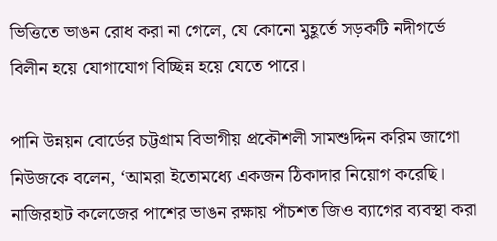ভিত্তিতে ভাঙন রোধ করা না গেলে, যে কোনো মুহূর্তে সড়কটি নদীগর্ভে বিলীন হয়ে যোগাযোগ বিচ্ছিন্ন হয়ে যেতে পারে।

পানি উন্নয়ন বোর্ডের চট্টগ্রাম বিভাগীয় প্রকৌশলী সামশুদ্দিন করিম জাগো নিউজকে বলেন, ‘আমরা ইতোমধ্যে একজন ঠিকাদার নিয়োগ করেছি। নাজিরহাট কলেজের পাশের ভাঙন রক্ষায় পাঁচশত জিও ব্যাগের ব্যবস্থা করা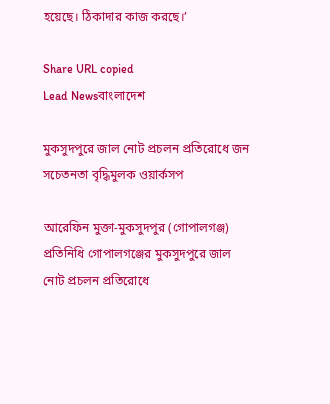হয়েছে। ঠিকাদার কাজ করছে।’

Share URL copied
Lead Newsবাংলাদেশ

মুকসুদপুরে জাল নোট প্রচলন প্রতিরোধে জন সচেতনতা বৃদ্ধিমুলক ওয়ার্কসপ

আরেফিন মুক্তা-মুকসুদপুর (গোপালগঞ্জ) প্রতিনিধি গোপালগঞ্জের মুকসুদপুরে জাল নোট প্রচলন প্রতিরোধে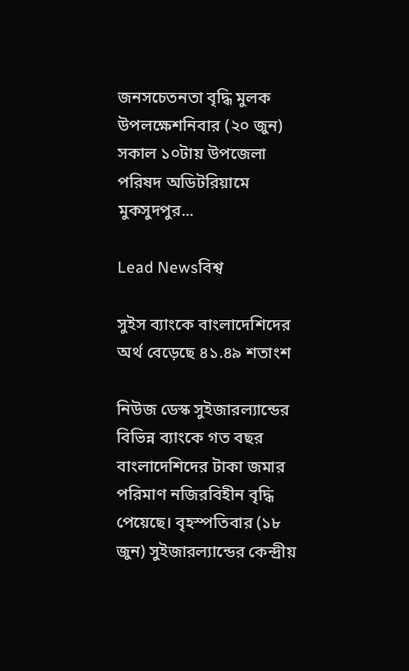জনসচেতনতা বৃদ্ধি মুলক উপলক্ষেশনিবার (২০ জুন) সকাল ১০টায় উপজেলা পরিষদ অডিটরিয়ামে মুকসুদপুর...

Lead Newsবিশ্ব

সুইস ব্যাংকে বাংলাদেশিদের অর্থ বেড়েছে ৪১.৪৯ শতাংশ

নিউজ ডেস্ক সুইজারল্যান্ডের বিভিন্ন ব্যাংকে গত বছর বাংলাদেশিদের টাকা জমার পরিমাণ নজিরবিহীন বৃদ্ধি পেয়েছে। বৃহস্পতিবার (১৮ জুন) সুইজারল্যান্ডের কেন্দ্রীয়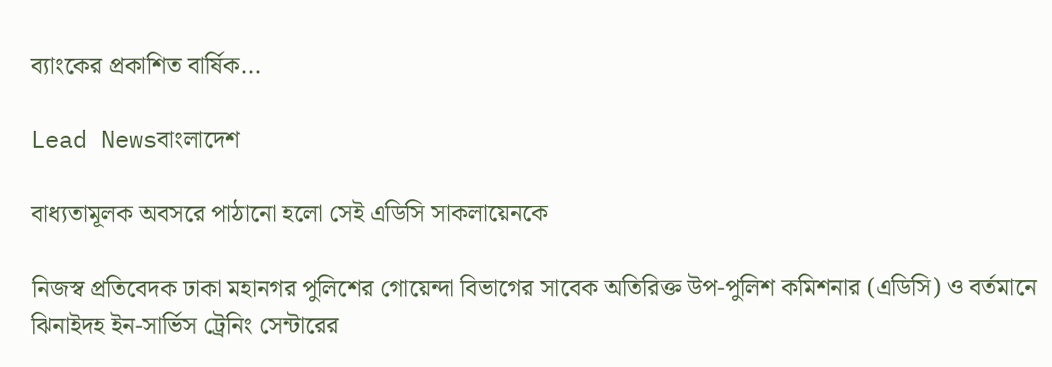ব্যাংকের প্রকাশিত বার্ষিক...

Lead Newsবাংলাদেশ

বাধ্যতামূলক অবসরে পাঠানো হলো সেই এডিসি সাকলায়েনকে

নিজস্ব প্রতিবেদক ঢাকা মহানগর পুলিশের গোয়েন্দা বিভাগের সাবেক অতিরিক্ত উপ-পুলিশ কমিশনার (এডিসি) ও বর্তমানে ঝিনাইদহ ইন-সার্ভিস ট্রেনিং সেন্টারের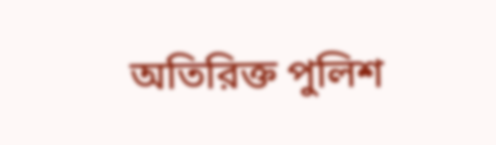অতিরিক্ত পুলিশ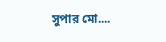সুপার মো....